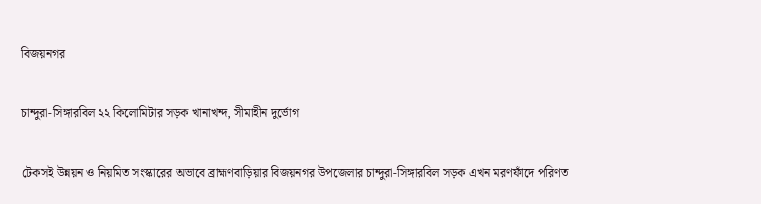বিজয়নগর

চান্দুরা-সিঙ্গারবিল ২২ কিলোমিটার সড়ক খানাখন্দ, সীমাহীন দুর্ভোগ

টেকসই উন্নয়ন ও নিয়মিত সংস্কারের অভাবে ব্রাহ্মণবাড়িয়ার বিজয়নগর উপজেলার চান্দুরা-সিঙ্গারবিল সড়ক এখন মরণফাঁদে পরিণত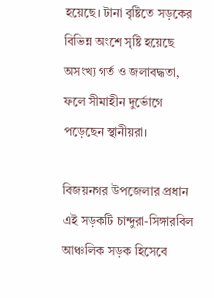হয়েছে। টানা বৃষ্টিতে সড়কের বিভিন্ন অংশে সৃষ্টি হয়েছে অসংখ্য গর্ত ও জলাবদ্ধতা, ফলে সীমাহীন দুর্ভোগে পড়েছেন স্থানীয়রা।

বিজয়নগর উপজেলার প্রধান এই সড়কটি চান্দুরা-সিঙ্গারবিল আঞ্চলিক সড়ক হিসেবে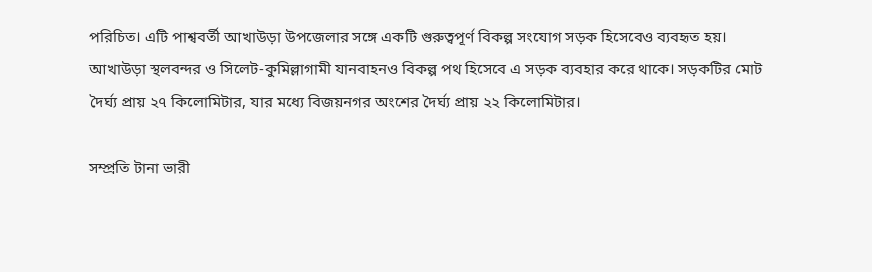পরিচিত। এটি পাশ্ববর্তী আখাউড়া উপজেলার সঙ্গে একটি গুরুত্বপূর্ণ বিকল্প সংযোগ সড়ক হিসেবেও ব্যবহৃত হয়। আখাউড়া স্থলবন্দর ও সিলেট-কুমিল্লাগামী যানবাহনও বিকল্প পথ হিসেবে এ সড়ক ব্যবহার করে থাকে। সড়কটির মোট দৈর্ঘ্য প্রায় ২৭ কিলোমিটার, যার মধ্যে বিজয়নগর অংশের দৈর্ঘ্য প্রায় ২২ কিলোমিটার।

সম্প্রতি টানা ভারী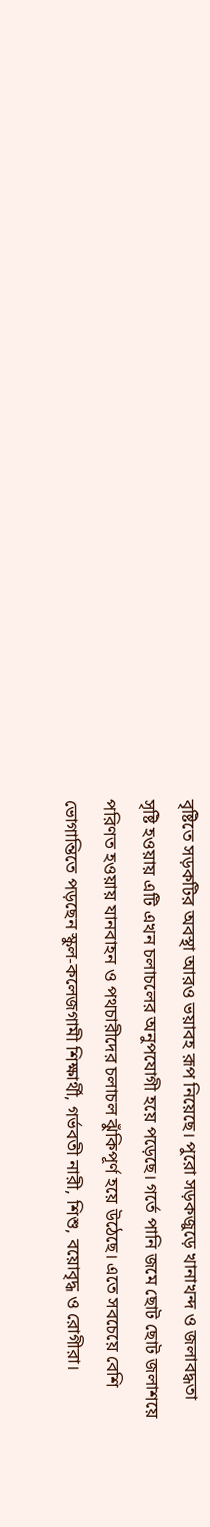বৃষ্টিতে সড়কটির অবস্থা আরও ভয়াবহ রূপ নিয়েছে। পুরো সড়কজুড়ে খানাখন্দ ও জলাবদ্ধতা সৃষ্টি হওয়ায় এটি এখন চলাচলের অনুপযোগী হয়ে পড়েছে। গর্তে পানি জমে ছোট ছোট জলাশয়ে পরিণত হওয়ায় যানবাহন ও পথচারীদের চলাচল ঝুঁকিপূর্ণ হয়ে উঠেছে। এতে সবচেয়ে বেশি ভোগান্তিতে পড়ছেন স্কুল-কলেজগামী শিক্ষার্থী, গর্ভবতী নারী, শিশু, বয়োবৃদ্ধ ও রোগীরা।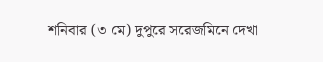শনিবার (৩ মে) দুপুরে সরেজমিনে দেখা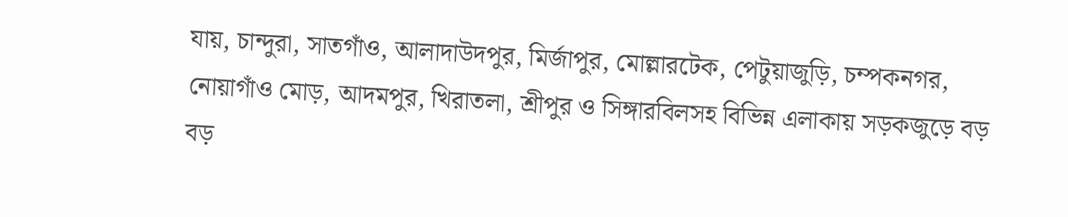যায়, চান্দুরা, সাতগাঁও, আলাদাউদপুর, মির্জাপুর, মোল্লারটেক, পেটুয়াজুড়ি, চম্পকনগর, নোয়াগাঁও মোড়, আদমপুর, খিরাতলা, শ্রীপুর ও সিঙ্গারবিলসহ বিভিন্ন এলাকায় সড়কজুড়ে বড় বড়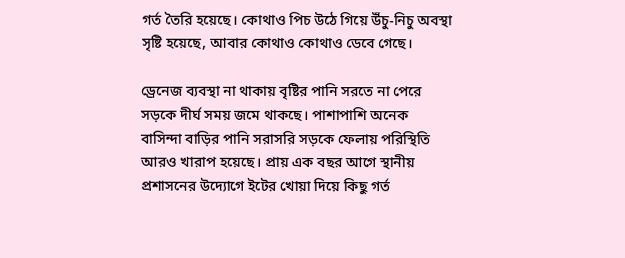গর্ত তৈরি হয়েছে। কোথাও পিচ উঠে গিয়ে উঁচু-নিচু অবস্থা সৃষ্টি হয়েছে, আবার কোথাও কোথাও ডেবে গেছে।

ড্রেনেজ ব্যবস্থা না থাকায় বৃষ্টির পানি সরতে না পেরে সড়কে দীর্ঘ সময় জমে থাকছে। পাশাপাশি অনেক বাসিন্দা বাড়ির পানি সরাসরি সড়কে ফেলায় পরিস্থিতি আরও খারাপ হয়েছে। প্রায় এক বছর আগে স্থানীয় প্রশাসনের উদ্যোগে ইটের খোয়া দিয়ে কিছু গর্ত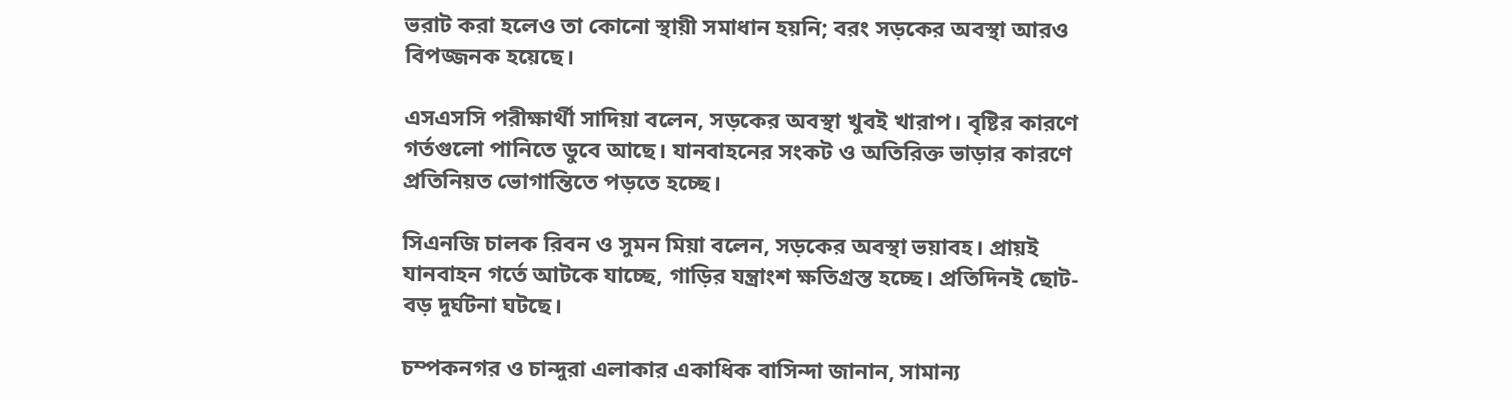ভরাট করা হলেও তা কোনো স্থায়ী সমাধান হয়নি; বরং সড়কের অবস্থা আরও বিপজ্জনক হয়েছে।

এসএসসি পরীক্ষার্থী সাদিয়া বলেন, সড়কের অবস্থা খুবই খারাপ। বৃষ্টির কারণে গর্তগুলো পানিতে ডুবে আছে। যানবাহনের সংকট ও অতিরিক্ত ভাড়ার কারণে প্রতিনিয়ত ভোগান্তিতে পড়তে হচ্ছে।

সিএনজি চালক রিবন ও সুমন মিয়া বলেন, সড়কের অবস্থা ভয়াবহ। প্রায়ই যানবাহন গর্তে আটকে যাচ্ছে, গাড়ির যন্ত্রাংশ ক্ষতিগ্রস্ত হচ্ছে। প্রতিদিনই ছোট-বড় দুর্ঘটনা ঘটছে।

চম্পকনগর ও চান্দুরা এলাকার একাধিক বাসিন্দা জানান, সামান্য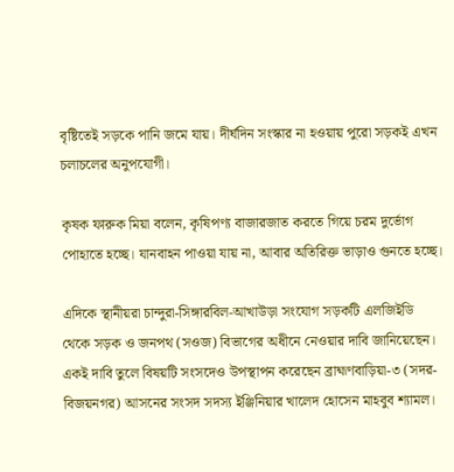বৃষ্টিতেই সড়কে পানি জমে যায়। দীর্ঘদিন সংস্কার না হওয়ায় পুরো সড়কই এখন চলাচলের অনুপযোগী।

কৃষক ফারুক মিয়া বলেন, কৃষিপণ্য বাজারজাত করতে গিয়ে চরম দুর্ভোগ পোহাতে হচ্ছে। যানবাহন পাওয়া যায় না, আবার অতিরিক্ত ভাড়াও গুনতে হচ্ছে।

এদিকে স্থানীয়রা চান্দুরা-সিঙ্গারবিল-আখাউড়া সংযোগ সড়কটি এলজিইডি থেকে সড়ক ও জনপথ (সওজ) বিভাগের অধীনে নেওয়ার দাবি জানিয়েছেন। একই দাবি তুলে বিষয়টি সংসদেও উপস্থাপন করেছেন ব্রাহ্মণবাড়িয়া-৩ (সদর- বিজয়নগর) আসনের সংসদ সদস্য ইঞ্জিনিয়ার খালেদ হোসেন মাহবুব শ্যামল।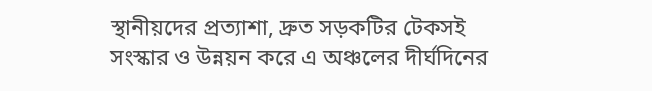স্থানীয়দের প্রত্যাশা, দ্রুত সড়কটির টেকসই সংস্কার ও উন্নয়ন করে এ অঞ্চলের দীর্ঘদিনের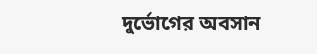দুর্ভোগের অবসান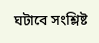ঘটাবে সংশ্লিষ্ট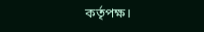কর্তৃপক্ষ।